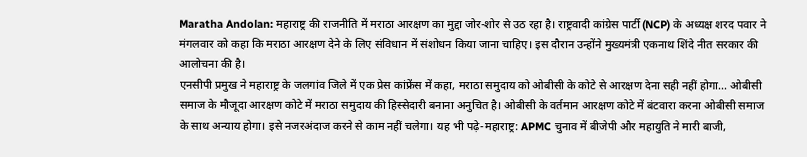Maratha Andolan: महाराष्ट्र की राजनीति में मराठा आरक्षण का मुद्दा जोर-शोर से उठ रहा है। राष्ट्रवादी कांग्रेस पार्टी (NCP) के अध्यक्ष शरद पवार ने मंगलवार को कहा कि मराठा आरक्षण देने के लिए संविधान में संशोधन किया जाना चाहिए। इस दौरान उन्होंने मुख्यमंत्री एकनाथ शिंदे नीत सरकार की आलोचना की है।
एनसीपी प्रमुख ने महाराष्ट्र के जलगांव जिले में एक प्रेस कांफ्रेंस में कहा, मराठा समुदाय को ओबीसी के कोटे से आरक्षण देना सही नहीं होगा... ओबीसी समाज के मौजूदा आरक्षण कोटे में मराठा समुदाय की हिस्सेदारी बनाना अनुचित है। ओबीसी के वर्तमान आरक्षण कोटे में बंटवारा करना ओबीसी समाज के साथ अन्याय होगा। इसे नजरअंदाज करने से काम नहीं चलेगा। यह भी पढ़े-महाराष्ट्र: APMC चुनाव में बीजेपी और महायुति ने मारी बाजी,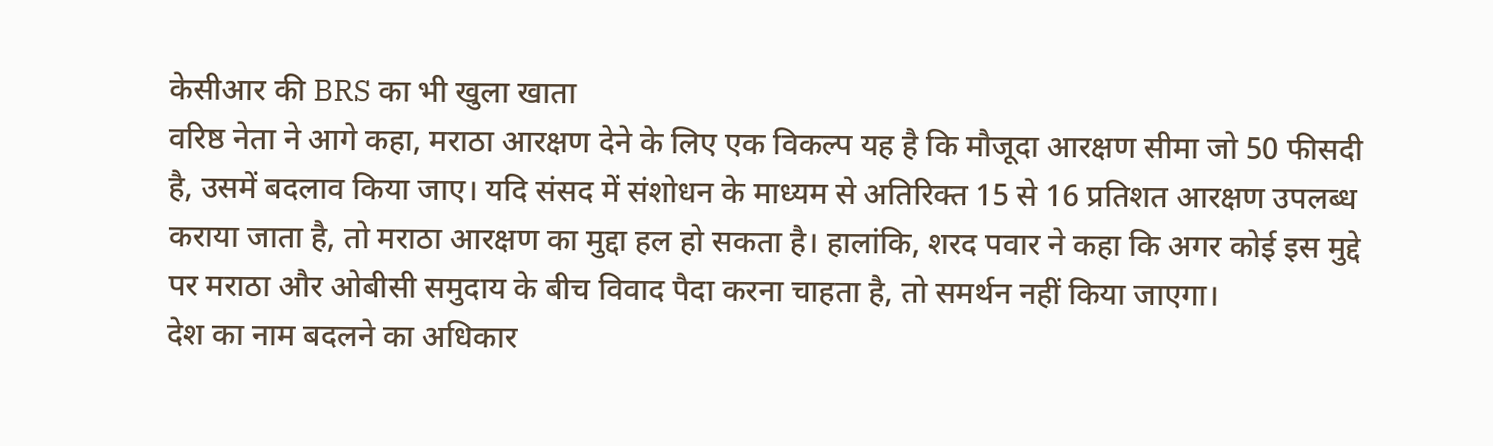केसीआर की BRS का भी खुला खाता
वरिष्ठ नेता ने आगे कहा, मराठा आरक्षण देने के लिए एक विकल्प यह है कि मौजूदा आरक्षण सीमा जो 50 फीसदी है, उसमें बदलाव किया जाए। यदि संसद में संशोधन के माध्यम से अतिरिक्त 15 से 16 प्रतिशत आरक्षण उपलब्ध कराया जाता है, तो मराठा आरक्षण का मुद्दा हल हो सकता है। हालांकि, शरद पवार ने कहा कि अगर कोई इस मुद्दे पर मराठा और ओबीसी समुदाय के बीच विवाद पैदा करना चाहता है, तो समर्थन नहीं किया जाएगा।
देश का नाम बदलने का अधिकार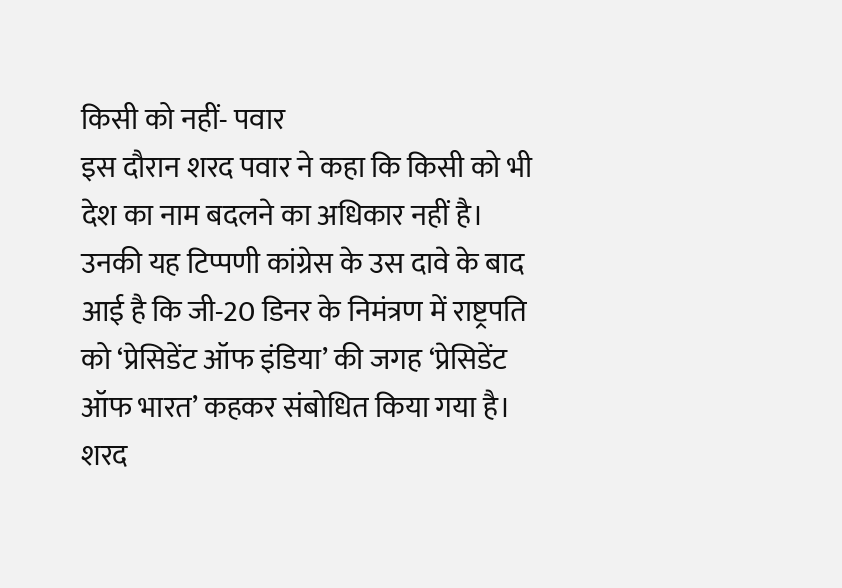किसी को नहीं- पवार
इस दौरान शरद पवार ने कहा कि किसी को भी देश का नाम बदलने का अधिकार नहीं है। उनकी यह टिप्पणी कांग्रेस के उस दावे के बाद आई है कि जी-20 डिनर के निमंत्रण में राष्ट्रपति को ‘प्रेसिडेंट ऑफ इंडिया’ की जगह ‘प्रेसिडेंट ऑफ भारत’ कहकर संबोधित किया गया है।
शरद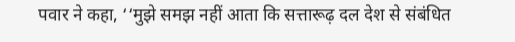पवार ने कहा, ‘‘मुझे समझ नहीं आता कि सत्तारूढ़ दल देश से संबंधित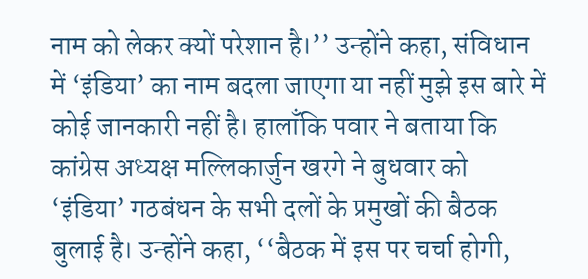नाम को लेकर क्यों परेशान है।’’ उन्होंने कहा, संविधान में ‘इंडिया’ का नाम बदला जाएगा या नहीं मुझे इस बारे में कोई जानकारी नहीं है। हालाँकि पवार ने बताया कि कांग्रेस अध्यक्ष मल्लिकार्जुन खरगे ने बुधवार को ‘इंडिया’ गठबंधन के सभी दलों के प्रमुखों की बैठक बुलाई है। उन्होंने कहा, ‘‘बैठक में इस पर चर्चा होगी,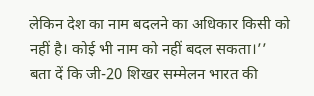लेकिन देश का नाम बदलने का अधिकार किसी को नहीं है। कोई भी नाम को नहीं बदल सकता।’’
बता दें कि जी-20 शिखर सम्मेलन भारत की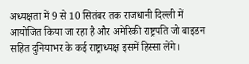अध्यक्षता में 9 से 10 सितंबर तक राजधानी दिल्ली में आयोजित किया जा रहा है और अमेरिकी राष्ट्रपति जो बाइडन सहित दुनियाभर के कई राष्ट्राध्यक्ष इसमें हिस्सा लेंगे।